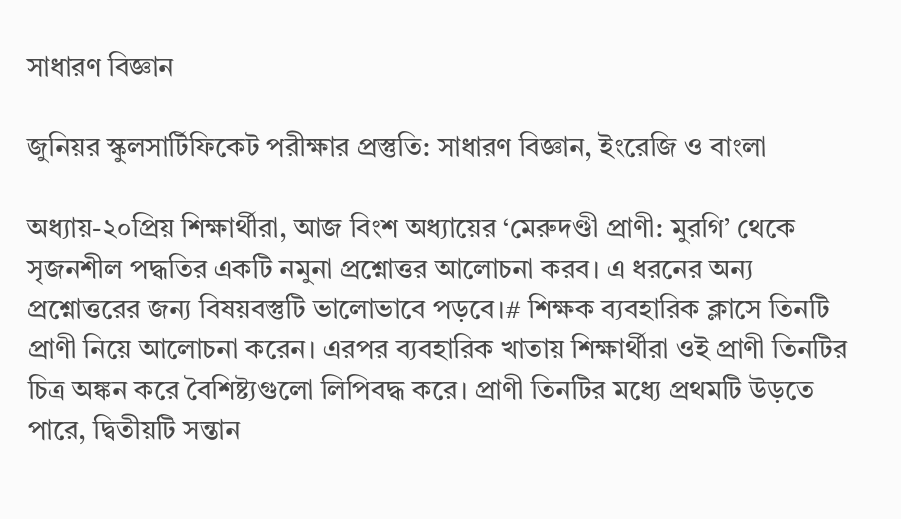সাধারণ বিজ্ঞান

জুনিয়র স্কুলসার্টিফিকেট পরীক্ষার প্রস্তুতি: সাধারণ বিজ্ঞান, ইংরেজি ও বাংলা

অধ্যায়-২০প্রিয় শিক্ষার্থীরা, আজ বিংশ অধ্যায়ের ‘মেরুদণ্ডী প্রাণী: মুরগি’ থেকে সৃজনশীল পদ্ধতির একটি নমুনা প্রশ্নোত্তর আলোচনা করব। এ ধরনের অন্য প্রশ্নোত্তরের জন্য বিষয়বস্তুটি ভালোভাবে পড়বে।# শিক্ষক ব্যবহারিক ক্লাসে তিনটি প্রাণী নিয়ে আলোচনা করেন। এরপর ব্যবহারিক খাতায় শিক্ষার্থীরা ওই প্রাণী তিনটির চিত্র অঙ্কন করে বৈশিষ্ট্যগুলো লিপিবদ্ধ করে। প্রাণী তিনটির মধ্যে প্রথমটি উড়তে পারে, দ্বিতীয়টি সন্তান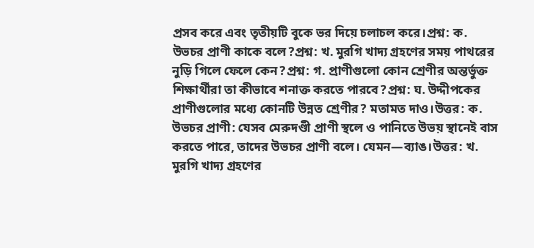প্রসব করে এবং তৃতীয়টি বুকে ভর দিয়ে চলাচল করে।প্রশ্ন: ক. উভচর প্রাণী কাকে বলে?প্রশ্ন: খ. মুরগি খাদ্য গ্রহণের সময় পাথরের নুড়ি গিলে ফেলে কেন?প্রশ্ন: গ. প্রাণীগুলো কোন শ্রেণীর অন্তর্ভুক্ত শিক্ষার্থীরা তা কীভাবে শনাক্ত করতে পারবে?প্রশ্ন: ঘ. উদ্দীপকের প্রাণীগুলোর মধ্যে কোনটি উন্নত শ্রেণীর? মতামত দাও।উত্তর: ক. উভচর প্রাণী: যেসব মেরুদণ্ডী প্রাণী স্থলে ও পানিতে উভয় স্থানেই বাস করতে পারে, তাদের উভচর প্রাণী বলে। যেমন—ব্যাঙ।উত্তর: খ. মুরগি খাদ্য গ্রহণের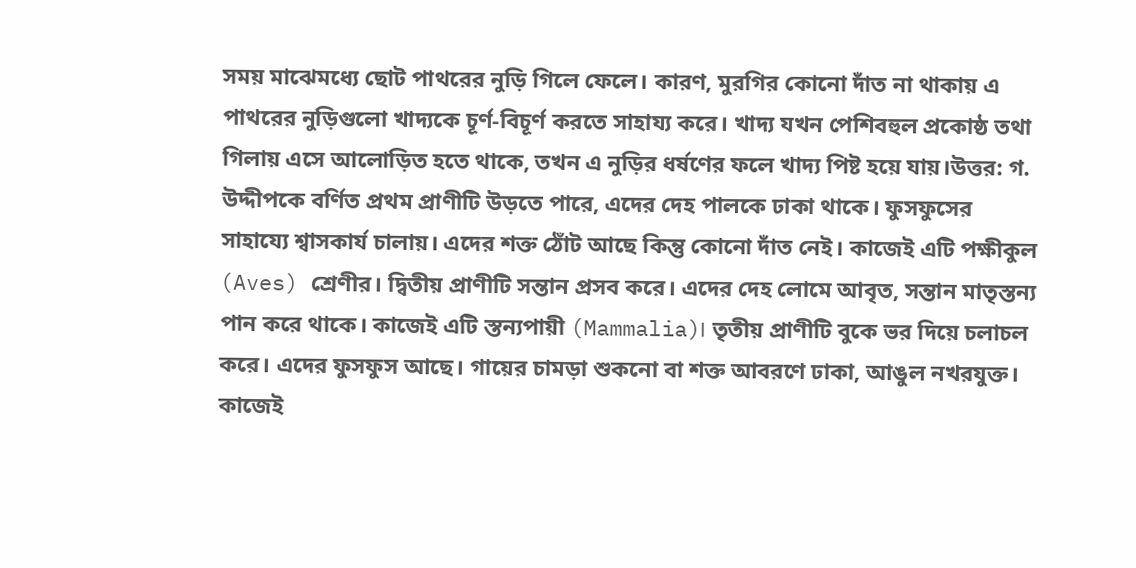সময় মাঝেমধ্যে ছোট পাথরের নুড়ি গিলে ফেলে। কারণ, মুরগির কোনো দাঁত না থাকায় এ পাথরের নুড়িগুলো খাদ্যকে চূর্ণ-বিচূর্ণ করতে সাহায্য করে। খাদ্য যখন পেশিবহুল প্রকোষ্ঠ তথা গিলায় এসে আলোড়িত হতে থাকে, তখন এ নুড়ির ধর্ষণের ফলে খাদ্য পিষ্ট হয়ে যায়।উত্তর: গ. উদ্দীপকে বর্ণিত প্রথম প্রাণীটি উড়তে পারে, এদের দেহ পালকে ঢাকা থাকে। ফুসফুসের সাহায্যে শ্বাসকার্য চালায়। এদের শক্ত ঠোঁট আছে কিন্তু কোনো দাঁত নেই। কাজেই এটি পক্ষীকুল (Aves) শ্রেণীর। দ্বিতীয় প্রাণীটি সন্তান প্রসব করে। এদের দেহ লোমে আবৃত, সন্তান মাতৃস্তন্য পান করে থাকে। কাজেই এটি স্তন্যপায়ী (Mammalia)। তৃতীয় প্রাণীটি বুকে ভর দিয়ে চলাচল করে। এদের ফুসফুস আছে। গায়ের চামড়া শুকনো বা শক্ত আবরণে ঢাকা, আঙুল নখরযুক্ত। কাজেই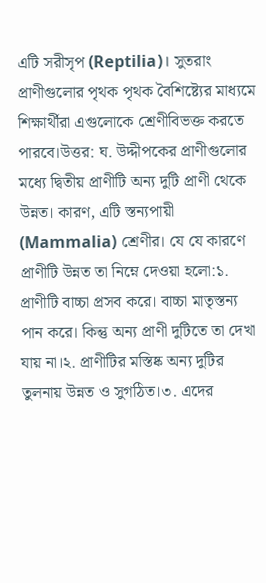এটি সরীসৃপ (Reptilia)। সুতরাং প্রাণীগুলোর পৃথক পৃথক বৈশিষ্ট্যের মাধ্যমে শিক্ষার্থীরা এগুলোকে শ্রেণীবিভক্ত করতে পারবে।উত্তর: ঘ. উদ্দীপকের প্রাণীগুলোর মধ্যে দ্বিতীয় প্রাণীটি অন্য দুটি প্রাণী থেকে উন্নত। কারণ, এটি স্তন্যপায়ী (Mammalia) শ্রেণীর। যে যে কারণে প্রাণীটি উন্নত তা নিম্নে দেওয়া হলো:১. প্রাণীটি বাচ্চা প্রসব করে। বাচ্চা মাতৃস্তন্য পান করে। কিন্তু অন্য প্রাণী দুটিতে তা দেখা যায় না।২. প্রাণীটির মস্তিষ্ক অন্য দুটির তুলনায় উন্নত ও সুগঠিত।৩. এদের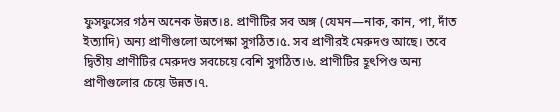ফুসফুসের গঠন অনেক উন্নত।৪. প্রাণীটির সব অঙ্গ (যেমন—নাক, কান, পা, দাঁত ইত্যাদি) অন্য প্রাণীগুলো অপেক্ষা সুগঠিত।৫. সব প্রাণীরই মেরুদণ্ড আছে। তবে দ্বিতীয় প্রাণীটির মেরুদণ্ড সবচেয়ে বেশি সুগঠিত।৬. প্রাণীটির হূৎপিণ্ড অন্য প্রাণীগুলোর চেয়ে উন্নত।৭.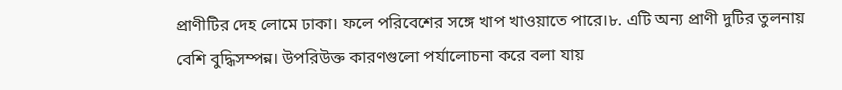প্রাণীটির দেহ লোমে ঢাকা। ফলে পরিবেশের সঙ্গে খাপ খাওয়াতে পারে।৮. এটি অন্য প্রাণী দুটির তুলনায় বেশি বুদ্ধিসম্পন্ন। উপরিউক্ত কারণগুলো পর্যালোচনা করে বলা যায়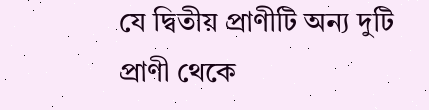যে দ্বিতীয় প্রাণীটি অন্য দুটি প্রাণী থেকে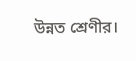উন্নত শ্রেণীর।